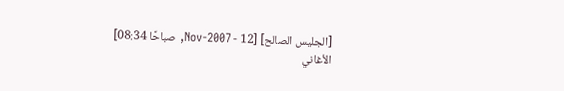[الجليس الصالح] [12 - Nov-2007, صباحًا 08:34]
الأغاني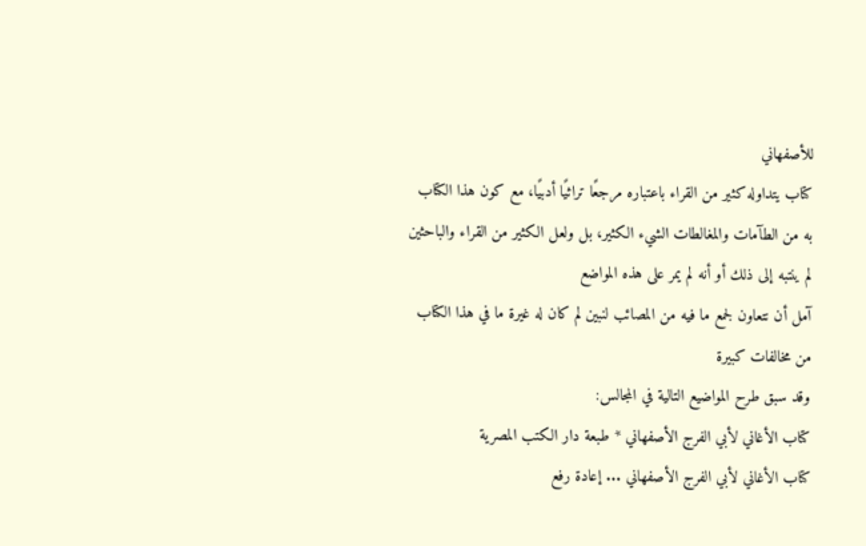للأصفهاني
كتاب يتداوله كثير من القراء باعتباره مرجعًا تراثيًا أدبيًا، مع كون هذا الكتاب به من الطآمات والمغالطات الشيء الكثير، بل ولعل الكثير من القراء والباحثين لم ينتبه إلى ذلك أو أنه لم يمر على هذه المواضع
آمل أن نتعاون لجمع ما فيه من المصائب لنبين لم كان له غيرة ما في هذا الكتاب من مخالفات كبيرة
وقد سبق طرح المواضيع التالية في المجالس:
كتاب الأغاني لأبي الفرج الأصفهاني * طبعة دار الكتب المصرية
كتاب الأغاني لأبي الفرج الأصفهاني ... إعادة رفع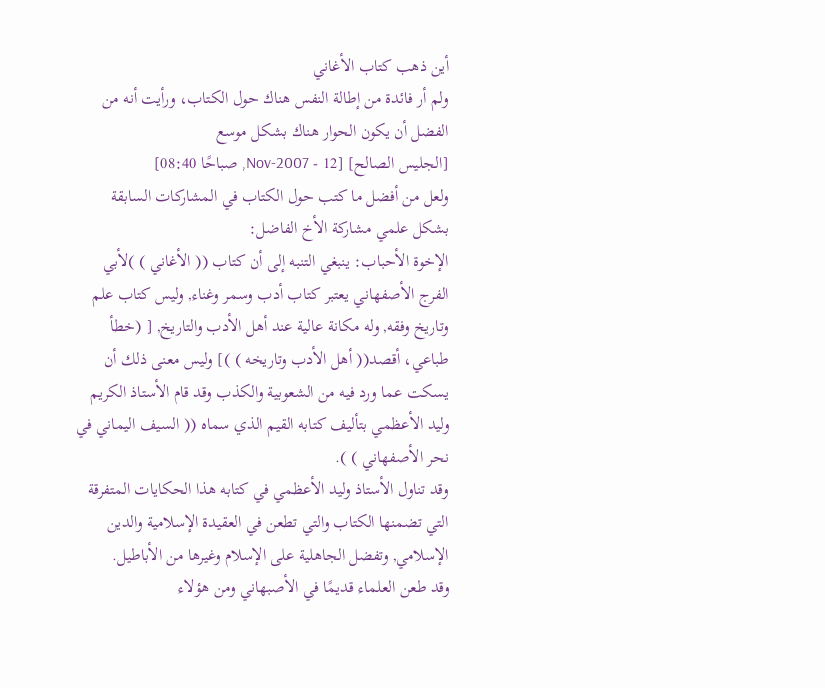أين ذهب كتاب الأغاني
ولم أر فائدة من إطالة النفس هناك حول الكتاب، ورأيت أنه من الفضل أن يكون الحوار هناك بشكل موسع
[الجليس الصالح] [12 - Nov-2007, صباحًا 08:40]
ولعل من أفضل ما كتب حول الكتاب في المشاركات السابقة بشكل علمي مشاركة الأخ الفاضل:
الإخوة الأحباب: ينبغي التنبه إلى أن كتاب (( الأغاني ) )لأبي الفرج الأصفهاني يعتبر كتاب أدب وسمر وغناء, وليس كتاب علم وتاريخ وفقه, وله مكانة عالية عند أهل الأدب والتاريخ, [ (خطأ طباعي، أقصد(( أهل الأدب وتاريخه ) )] وليس معنى ذلك أن يسكت عما ورد فيه من الشعوبية والكذب وقد قام الأستاذ الكريم وليد الأعظمي بتأليف كتابه القيم الذي سماه (( السيف اليماني في نحر الأصفهاني ) ).
وقد تناول الأستاذ وليد الأعظمي في كتابه هذا الحكايات المتفرقة التي تضمنها الكتاب والتي تطعن في العقيدة الإسلامية والدين الإسلامي, وتفضل الجاهلية على الإسلام وغيرها من الأباطيل.
وقد طعن العلماء قديمًا في الأصبهاني ومن هؤلاء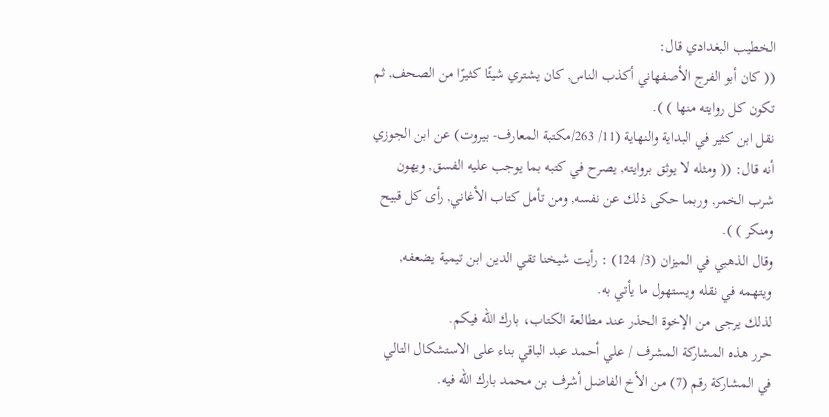الخطيب البغدادي قال:
(( كان أبو الفرج الأصفهاني أكذب الناس, كان يشتري شيئًا كثيرًا من الصحف, ثم تكون كل روايته منها ) ).
نقل ابن كثير في البداية والنهاية (11/ 263/مكتبة المعارف- بيروت) عن ابن الجوزي أنه قال: (( ومثله لا يوثق بروايته, يصرح في كتبه بما يوجب عليه الفسق, ويهون شرب الخمر, وربما حكى ذلك عن نفسه, ومن تأمل كتاب الأغاني, رأى كل قبيح ومنكر ) ).
وقال الذهبي في الميزان (3/ 124) : رأيت شيخنا تقي الدين ابن تيمية يضعفه, ويتهمه في نقله ويستهول ما يأتي به.
لذلك يرجى من الإخوة الحذر عند مطالعة الكتاب، بارك الله فيكم.
حرر هذه المشاركة المشرف / علي أحمد عبد الباقي بناء على الاستشكال التالي في المشاركة رقم (7) من الأخ الفاضل أشرف بن محمد بارك الله فيه.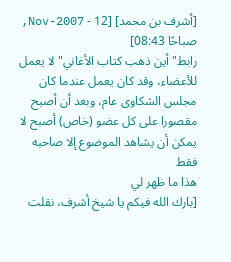[أشرف بن محمد] [12 - Nov-2007, صباحًا 08:43]
رابط"أين ذهب كتاب الأغاني"لا يعمل للأعضاء، وقد كان يعمل عندما كان مجلس الشكاوى عام، وبعد أن أصبح مقصورا على كل عضو (خاص) أصبح لا يمكن أن يشاهد الموضوع إلا صاحبه فقط
هذا ما ظهر لي
[بارك الله فيكم يا شيخ أشرف، نقلت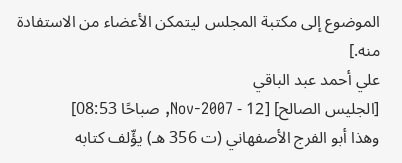الموضوع إلى مكتبة المجلس ليتمكن الأعضاء من الاستفادة منه.]
علي أحمد عبد الباقي
[الجليس الصالح] [12 - Nov-2007, صباحًا 08:53]
وهذا أبو الفرج الأصفهاني (ت 356 هـ) يؤّلف كتابه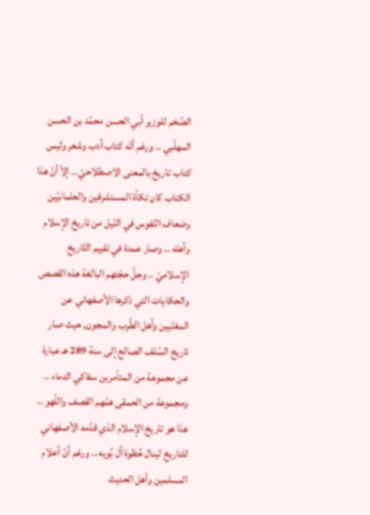الضّخم للوزير أبي الحسن محمّد بن الحسن المهلّبي .. ورغم أنّه كتاب أدب وشعر وليس كتاب تاريخ بالمعنى الاصطلاحيّ .. إلاّ أنّ هذا الكتاب كان تكأة المستشرقين والعلمانيّين وضعاف النّفوس في النّيل من تاريخ الإسلام وأهله .. وصار عمدة في تقييم التّاريخ الإسلاميّ .. وجلّ حجّتهم البالغة هذه القصص والحكايات التي ذكرها الأصفهاني عن المغنّيين وأهل الطّرب والمجون, حيث صار تاريخ السّلف الصالح إلى سنة 289 هـ عبارة عن مجموعة من المتاّمرين سفاكي الدماء .. ومجموعة من الحمقى همّهم القصف واللّهو .. هذا هو تاريخ الإسلام الذي قدّمه الأصفهاني للتاريخ لينال حُظوة آل بُويه .. ورغم أنّ أعلام المسلمين وأهل الحديث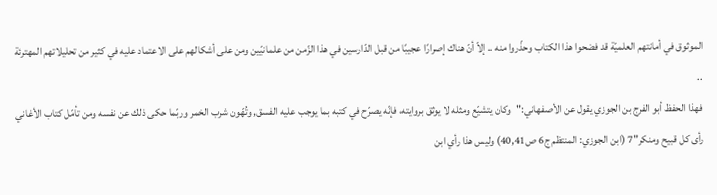الموثوق في أمانتهم العلميّة قد فضحوا هذا الكتاب وحذّروا منه .. إلاّ أنّ هناك إصرارًا عجيبًا من قبل الدّارسين في هذا الزّمن من علمانيّين ومن على أشكالهم على الاعتماد عليه في كثير من تحليلاتهم المهترئة ..
فهذا الحفظ أبو الفرج بن الجوزي يقول عن الأصفهاني:"وكان يتشيّع ومثله لا يوثق بروايته، فإنّه يصرّح في كتبه بما يوجب عليه الفسق, وتُهّون شرب الخمر وربّما حكى ذلك عن نفسه ومن تأمّل كتاب الأغاني رأى كل قبيح ومنكر"7 (ابن الجوزي: المنتظم ج6 ص40,41) وليس هذا رأي ابن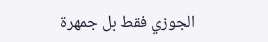الجوزي فقط بل جمهرة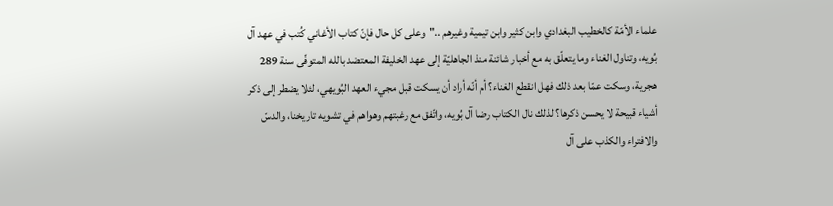علماء الأمّة كالخطيب البغدادي وابن كثير وابن تيمية وغيرهم .."وعلى كل حال فإنّ كتاب الأغاني كُتب في عهد آل بُويه، وتناول الغناء وما يتعلّق به مع أخبار شائنة منذ الجاهليّة إلى عهد الخليفة المعتضد بالله المتوفّى سنة 289 هجرية، وسكت عمّا بعد ذلك فهل انقطع الغناء؟ أم أنّه أراد أن يسكت قبل مجيء العهد البُويهي، لئلا يضطر إلى ذكر أشياء قبيحة لا يحسن ذكرها؟ لذلك نال الكتاب رضا آل بُويه، واتّفق مع رغبتهم وهواهم في تشويه تاريخنا، والدسّ والافتراء والكذب على آل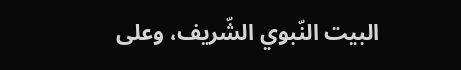البيت النّبوي الشّريف، وعلى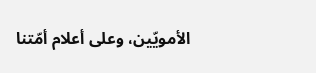الأمويّين، وعلى أعلام أمّتنا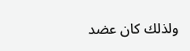ولذلك كان عضد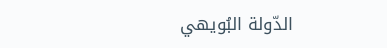الدّولة البُويهي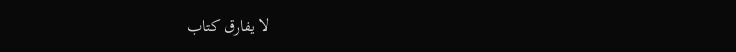لا يفارق كتاب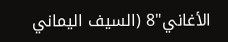الأغاني"8 (السيف اليماني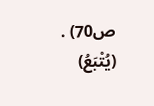ص70) .
(يُتْبَعُ)